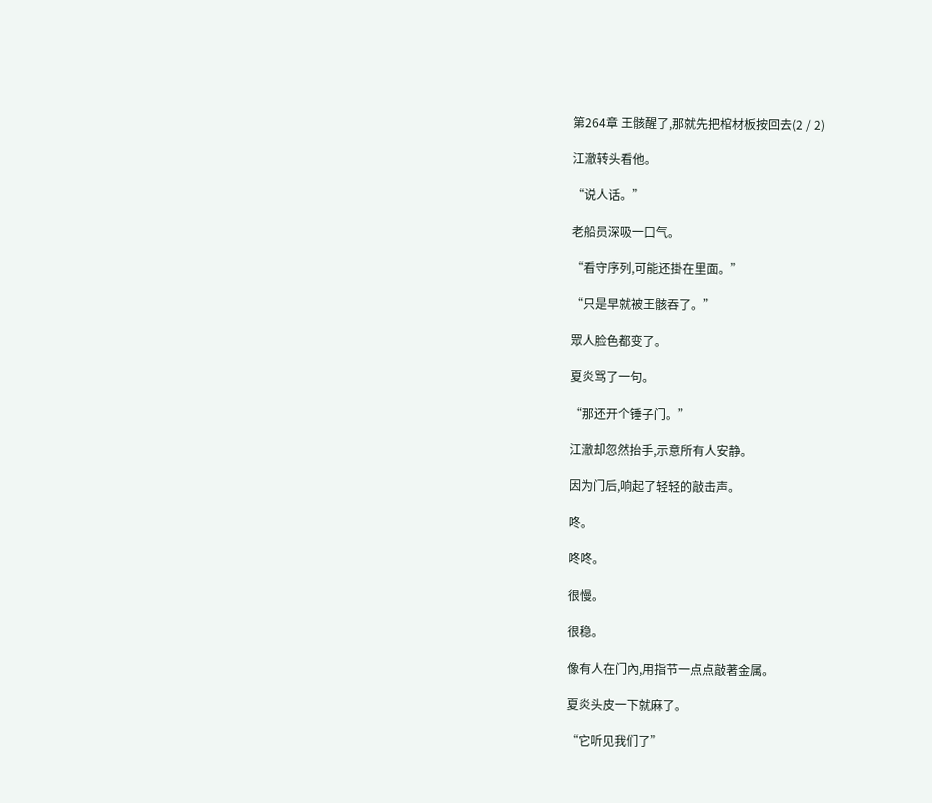第264章 王骸醒了,那就先把棺材板按回去(2 / 2)

江澈转头看他。

“说人话。”

老船员深吸一口气。

“看守序列,可能还掛在里面。”

“只是早就被王骸吞了。”

眾人脸色都变了。

夏炎骂了一句。

“那还开个锤子门。”

江澈却忽然抬手,示意所有人安静。

因为门后,响起了轻轻的敲击声。

咚。

咚咚。

很慢。

很稳。

像有人在门內,用指节一点点敲著金属。

夏炎头皮一下就麻了。

“它听见我们了”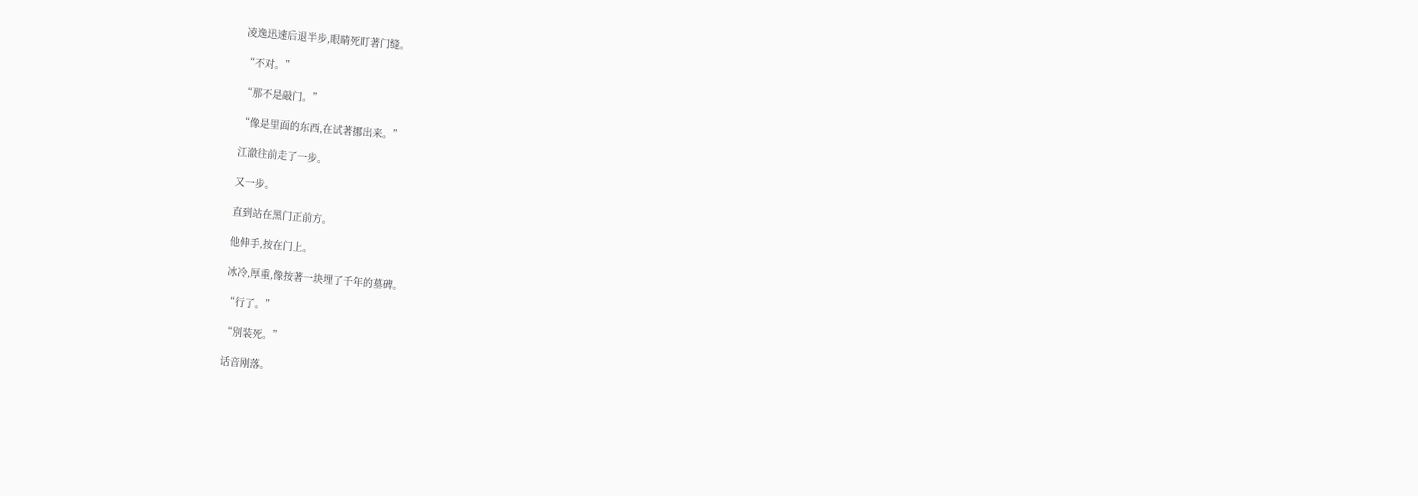凌逸迅速后退半步,眼睛死盯著门缝。

“不对。”

“那不是敲门。”

“像是里面的东西,在试著挪出来。”

江澈往前走了一步。

又一步。

直到站在黑门正前方。

他伸手,按在门上。

冰冷,厚重,像按著一块埋了千年的墓碑。

“行了。”

“別装死。”

话音刚落。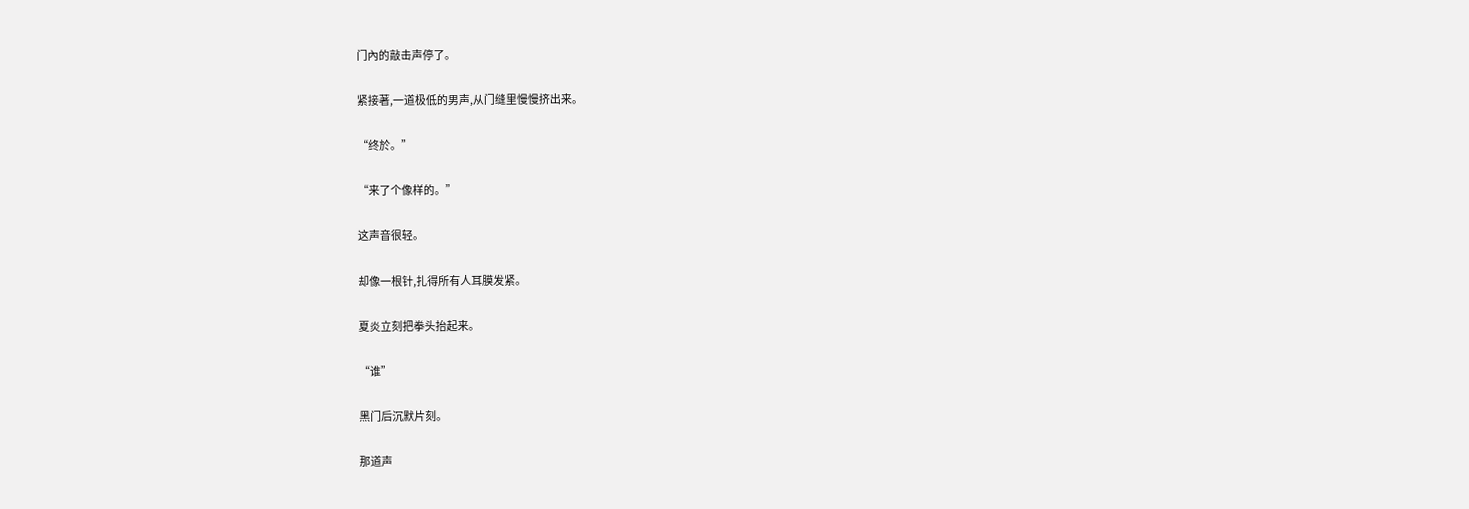门內的敲击声停了。

紧接著,一道极低的男声,从门缝里慢慢挤出来。

“终於。”

“来了个像样的。”

这声音很轻。

却像一根针,扎得所有人耳膜发紧。

夏炎立刻把拳头抬起来。

“谁”

黑门后沉默片刻。

那道声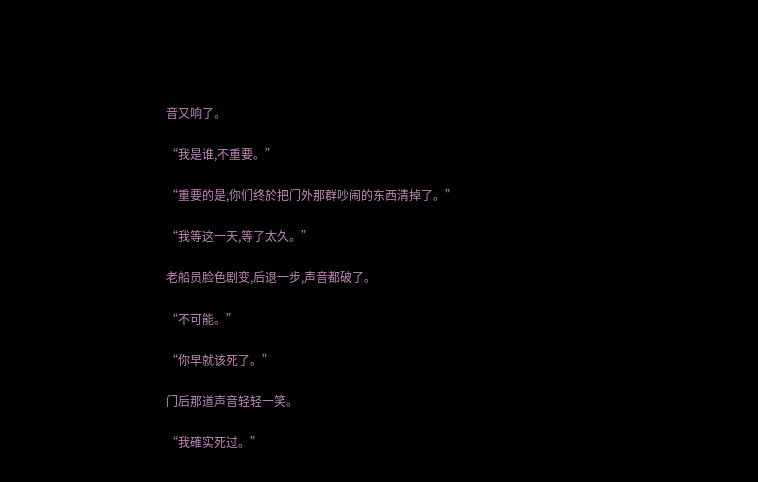音又响了。

“我是谁,不重要。”

“重要的是,你们终於把门外那群吵闹的东西清掉了。”

“我等这一天,等了太久。”

老船员脸色剧变,后退一步,声音都破了。

“不可能。”

“你早就该死了。”

门后那道声音轻轻一笑。

“我確实死过。”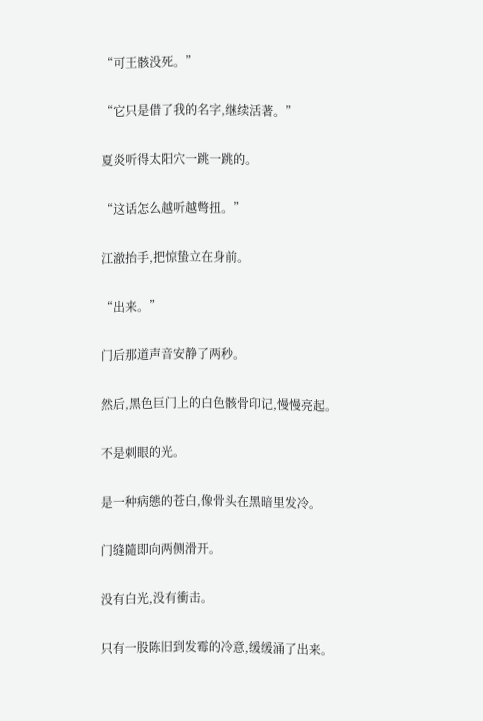“可王骸没死。”

“它只是借了我的名字,继续活著。”

夏炎听得太阳穴一跳一跳的。

“这话怎么越听越彆扭。”

江澈抬手,把惊蛰立在身前。

“出来。”

门后那道声音安静了两秒。

然后,黑色巨门上的白色骸骨印记,慢慢亮起。

不是刺眼的光。

是一种病態的苍白,像骨头在黑暗里发冷。

门缝隨即向两侧滑开。

没有白光,没有衝击。

只有一股陈旧到发霉的冷意,缓缓涌了出来。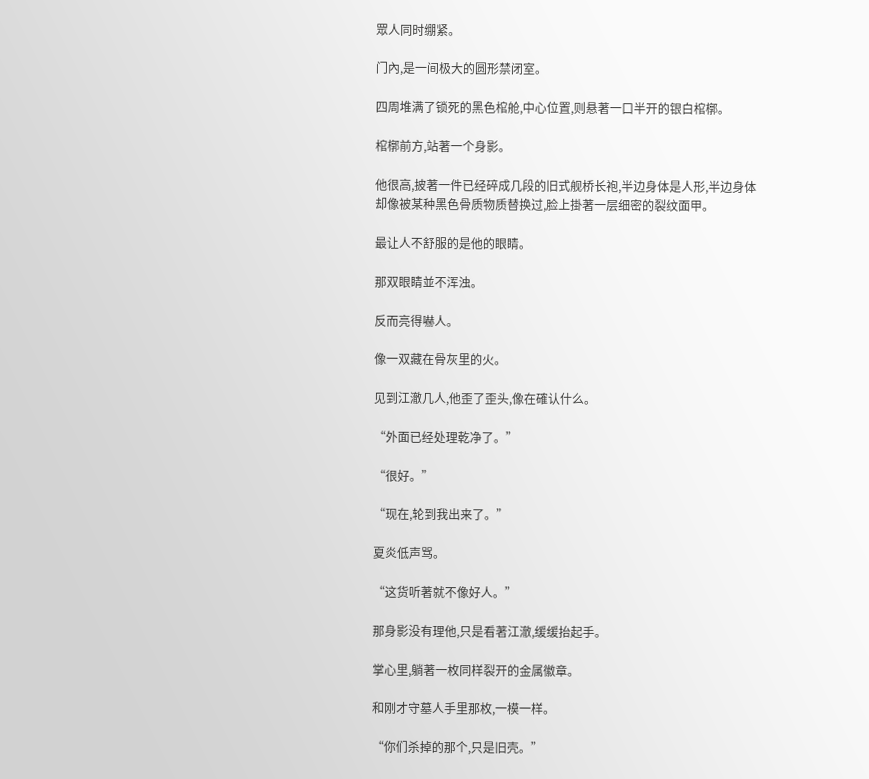眾人同时绷紧。

门內,是一间极大的圆形禁闭室。

四周堆满了锁死的黑色棺舱,中心位置,则悬著一口半开的银白棺槨。

棺槨前方,站著一个身影。

他很高,披著一件已经碎成几段的旧式舰桥长袍,半边身体是人形,半边身体却像被某种黑色骨质物质替换过,脸上掛著一层细密的裂纹面甲。

最让人不舒服的是他的眼睛。

那双眼睛並不浑浊。

反而亮得嚇人。

像一双藏在骨灰里的火。

见到江澈几人,他歪了歪头,像在確认什么。

“外面已经处理乾净了。”

“很好。”

“现在,轮到我出来了。”

夏炎低声骂。

“这货听著就不像好人。”

那身影没有理他,只是看著江澈,缓缓抬起手。

掌心里,躺著一枚同样裂开的金属徽章。

和刚才守墓人手里那枚,一模一样。

“你们杀掉的那个,只是旧壳。”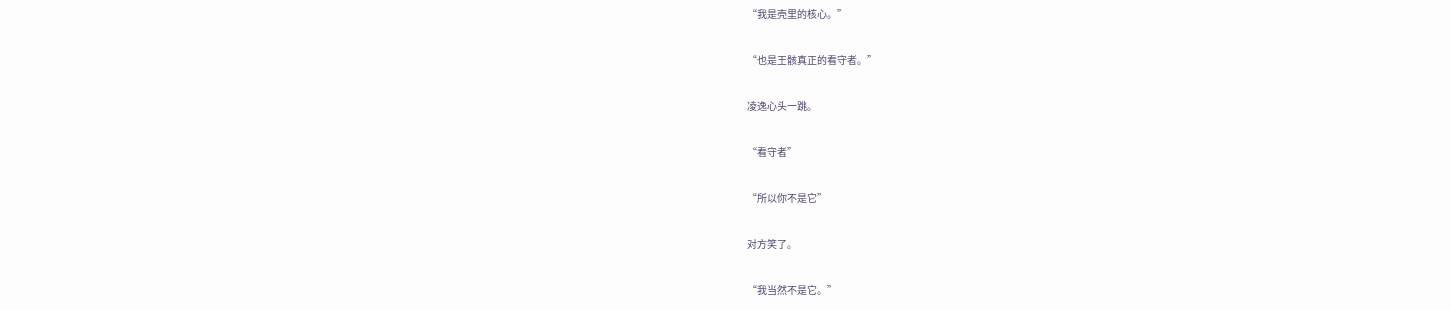“我是壳里的核心。”

“也是王骸真正的看守者。”

凌逸心头一跳。

“看守者”

“所以你不是它”

对方笑了。

“我当然不是它。”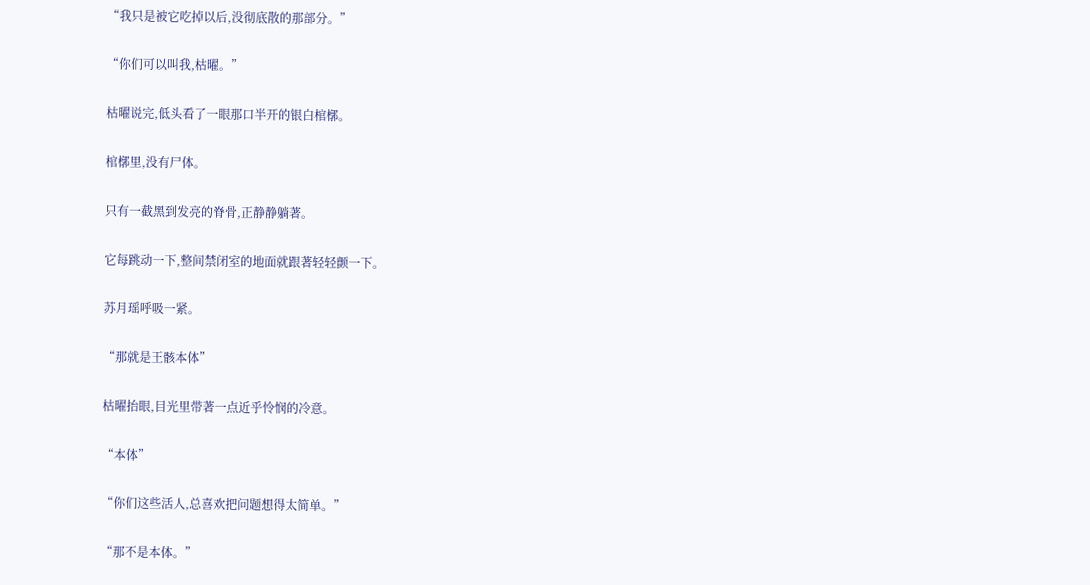“我只是被它吃掉以后,没彻底散的那部分。”

“你们可以叫我,枯曜。”

枯曜说完,低头看了一眼那口半开的银白棺槨。

棺槨里,没有尸体。

只有一截黑到发亮的脊骨,正静静躺著。

它每跳动一下,整间禁闭室的地面就跟著轻轻颤一下。

苏月瑶呼吸一紧。

“那就是王骸本体”

枯曜抬眼,目光里带著一点近乎怜悯的冷意。

“本体”

“你们这些活人,总喜欢把问题想得太简单。”

“那不是本体。”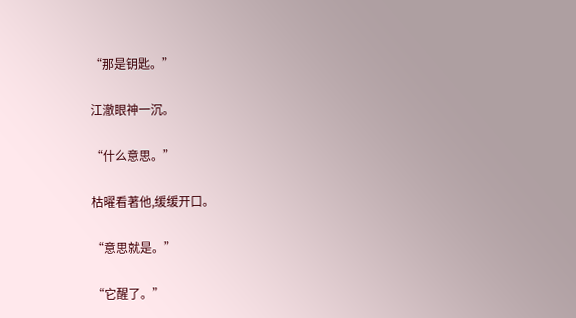“那是钥匙。”

江澈眼神一沉。

“什么意思。”

枯曜看著他,缓缓开口。

“意思就是。”

“它醒了。”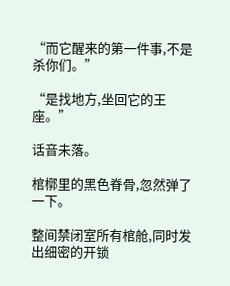“而它醒来的第一件事,不是杀你们。”

“是找地方,坐回它的王座。”

话音未落。

棺槨里的黑色脊骨,忽然弹了一下。

整间禁闭室所有棺舱,同时发出细密的开锁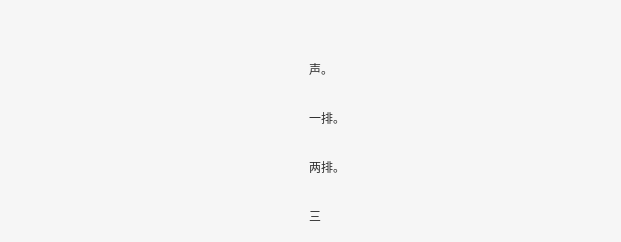声。

一排。

两排。

三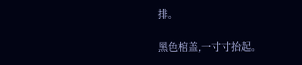排。

黑色棺盖,一寸寸抬起。